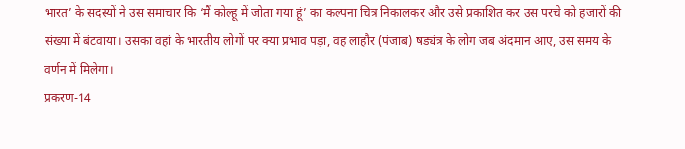भारत’ के सदस्यों ने उस समाचार कि ‘मैं कोल्हू में जोता गया हूं’ का कल्पना चित्र निकालकर और उसे प्रकाशित कर उस परचे को हजारों की संख्या में बंटवाया। उसका वहां के भारतीय लोगों पर क्या प्रभाव पड़ा, वह लाहौर (पंजाब) षड्यंत्र के लोग जब अंदमान आए, उस समय के वर्णन में मिलेगा।
प्रकरण-14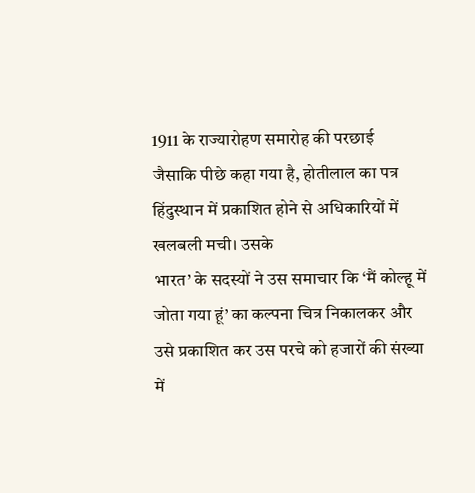1911 के राज्यारोहण समारोह की परछाई
जैसाकि पीछे कहा गया है, होतीलाल का पत्र हिंदुस्थान में प्रकाशित होने से अधिकारियों में खलबली मची। उसके
भारत’ के सदस्यों ने उस समाचार कि ‘मैं कोल्हू में जोता गया हूं’ का कल्पना चित्र निकालकर और उसे प्रकाशित कर उस परचे को हजारों की संख्या में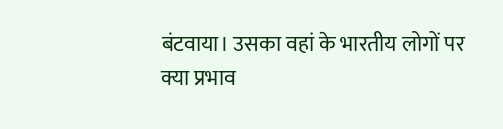बंटवाया। उसका वहां के भारतीय लोगों पर क्या प्रभाव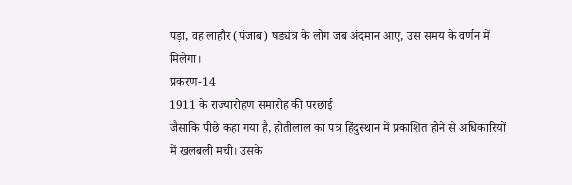पड़ा, वह लाहौर (पंजाब) षड्यंत्र के लोग जब अंदमान आए, उस समय के वर्णन में मिलेगा।
प्रकरण-14
1911 के राज्यारोहण समारोह की परछाई
जैसाकि पीछे कहा गया है, होतीलाल का पत्र हिंदुस्थान में प्रकाशित होने से अधिकारियों में खलबली मची। उसके